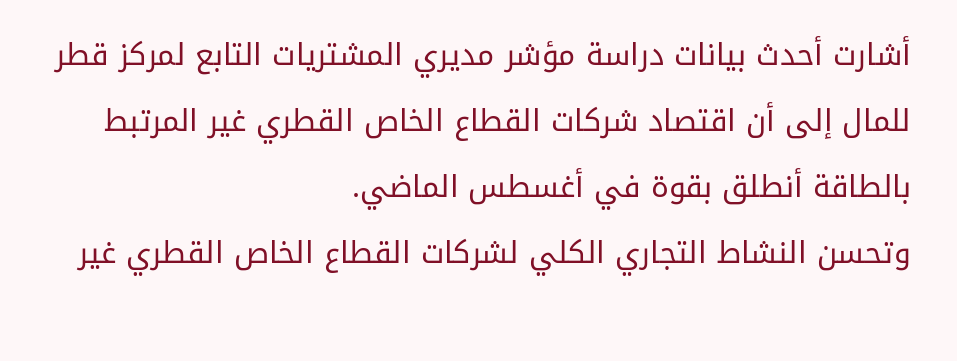أشارت أحدث بيانات دراسة مؤشر مديري المشتريات التابع لمركز قطر للمال إلى أن اقتصاد شركات القطاع الخاص القطري غير المرتبط بالطاقة أنطلق بقوة في أغسطس الماضي.
وتحسن النشاط التجاري الكلي لشركات القطاع الخاص القطري غير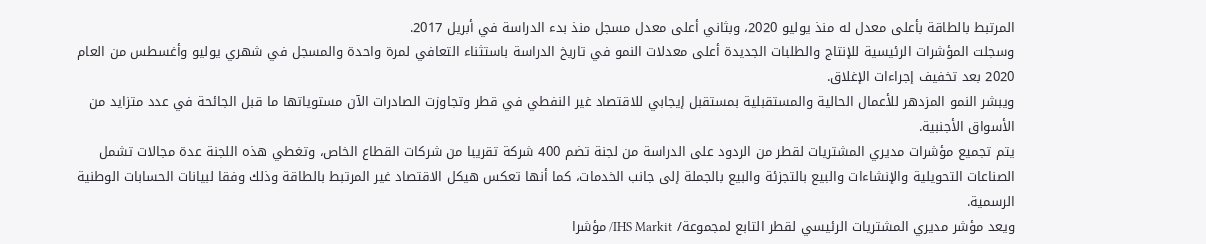المرتبط بالطاقة بأعلى معدل له منذ يوليو 2020، وبثاني أعلى معدل مسجل منذ بدء الدراسة في أبريل 2017.
وسجلت المؤشرات الرئيسية للإنتاج والطلبات الجديدة أعلى معدلات النمو في تاريخ الدراسة باستثناء التعافي لمرة واحدة والمسجل في شهري يوليو وأغسطس من العام 2020 بعد تخفيف إجراءات الإغلاق.
ويبشر النمو المزدهر للأعمال الحالية والمستقبلية بمستقبل إيجابي للاقتصاد غير النفطي في قطر وتجاوزت الصادرات الآن مستوياتها ما قبل الجائحة في عدد متزايد من الأسواق الأجنبية.
يتم تجميع مؤشرات مديري المشتريات لقطر من الردود على الدراسة من لجنة تضم 400 شركة تقريبا من شركات القطاع الخاص، وتغطي هذه اللجنة عدة مجالات تشمل الصناعات التحويلية والإنشاءات والبيع بالتجزئة والبيع بالجملة إلى جانب الخدمات، كما أنها تعكس هيكل الاقتصاد غير المرتبط بالطاقة وذلك وفقا لبيانات الحسابات الوطنية الرسمية.
ويعد مؤشر مديري المشتريات الرئيسي لقطر التابع لمجموعة/ IHS Markit/ مؤشرا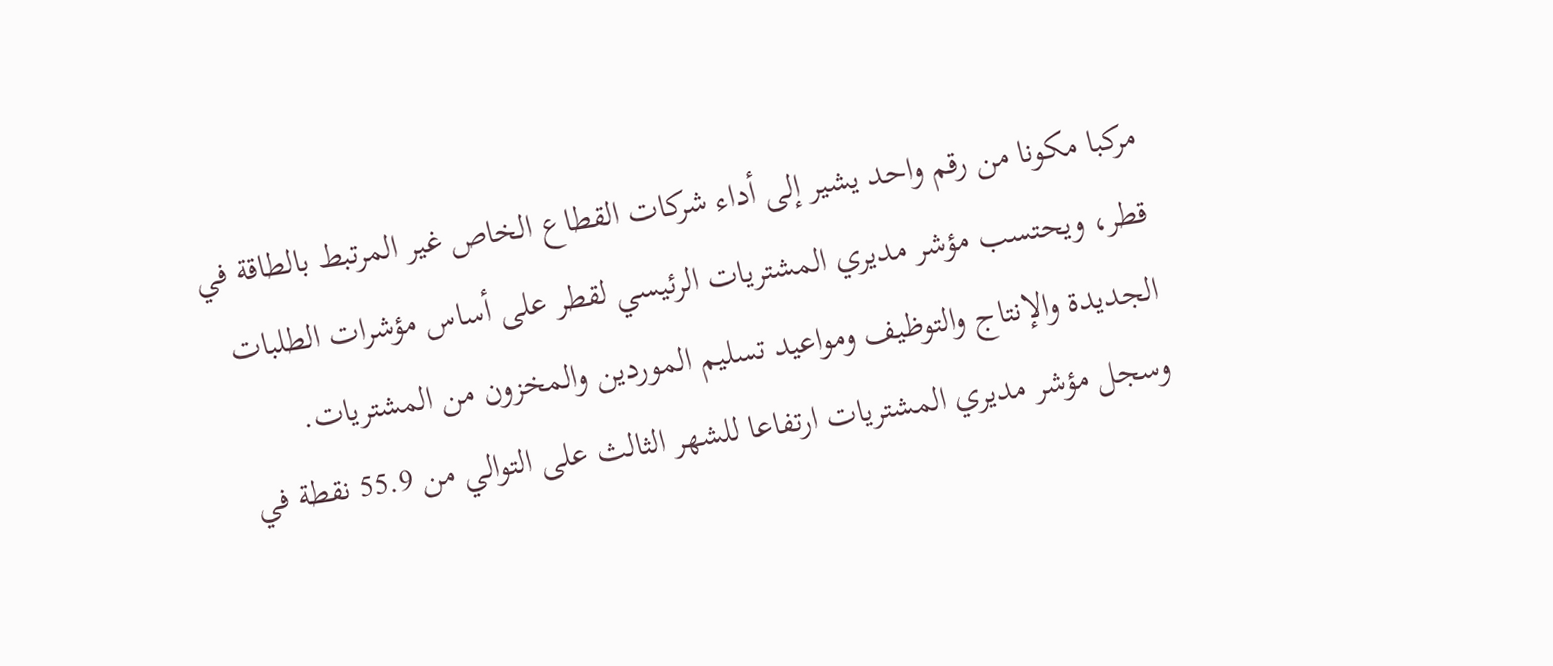مركبا مكونا من رقم واحد يشير إلى أداء شركات القطاع الخاص غير المرتبط بالطاقة في قطر، ويحتسب مؤشر مديري المشتريات الرئيسي لقطر على أساس مؤشرات الطلبات الجديدة والإنتاج والتوظيف ومواعيد تسليم الموردين والمخزون من المشتريات.
وسجل مؤشر مديري المشتريات ارتفاعا للشهر الثالث على التوالي من 55.9 نقطة في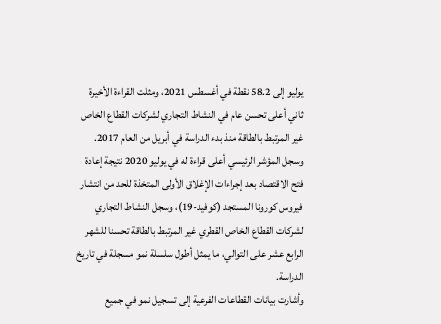يوليو إلى 58.2 نقطة في أغسطس 2021، ومثلت القراءة الأخيرة ثاني أعلى تحسن عام في النشاط التجاري لشركات القطاع الخاص غير المرتبط بالطاقة منذ بدء الدراسة في أبريل من العام 2017.
وسجل المؤشر الرئيسي أعلى قراءة له في يوليو 2020 نتيجة إعادة فتح الاقتصاد بعد إجراءات الإغلاق الأولى المتخذة للحد من انتشار فيروس كورونا المستجد (كوفيد-19)، وسجل النشاط التجاري لشركات القطاع الخاص القطري غير المرتبط بالطاقة تحسنا للشهر الرابع عشر على التوالي، ما يمثل أطول سلسلة نمو مسجلة في تاريخ الدراسة.
وأشارت بيانات القطاعات الفرعية إلى تسجيل نمو في جميع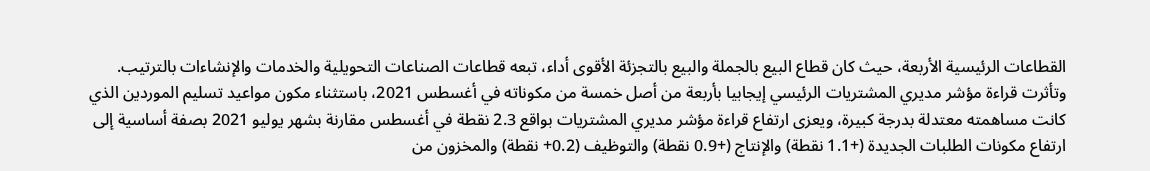القطاعات الرئيسية الأربعة، حيث كان قطاع البيع بالجملة والبيع بالتجزئة الأقوى أداء، تبعه قطاعات الصناعات التحويلية والخدمات والإنشاءات بالترتيب.
وتأثرت قراءة مؤشر مديري المشتريات الرئيسي إيجابيا بأربعة من أصل خمسة من مكوناته في أغسطس 2021، باستثناء مكون مواعيد تسليم الموردين الذي كانت مساهمته معتدلة بدرجة كبيرة، ويعزى ارتفاع قراءة مؤشر مديري المشتريات بواقع 2.3 نقطة في أغسطس مقارنة بشهر يوليو 2021 بصفة أساسية إلى ارتفاع مكونات الطلبات الجديدة (+1.1 نقطة) والإنتاج (+0.9 نقطة) والتوظيف (0.2+ نقطة) والمخزون من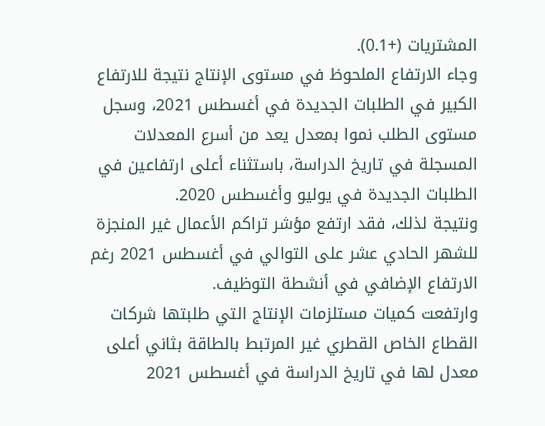المشتريات (+0.1).
وجاء الارتفاع الملحوظ في مستوى الإنتاج نتيجة للارتفاع الكبير في الطلبات الجديدة في أغسطس 2021، وسجل مستوى الطلب نموا بمعدل يعد من أسرع المعدلات المسجلة في تاريخ الدراسة، باستثناء أعلى ارتفاعين في الطلبات الجديدة في يوليو وأغسطس 2020.
ونتيجة لذلك، فقد ارتفع مؤشر تراكم الأعمال غير المنجزة للشهر الحادي عشر على التوالي في أغسطس 2021 رغم الارتفاع الإضافي في أنشطة التوظيف.
وارتفعت كميات مستلزمات الإنتاج التي طلبتها شركات القطاع الخاص القطري غير المرتبط بالطاقة بثاني أعلى معدل لها في تاريخ الدراسة في أغسطس 2021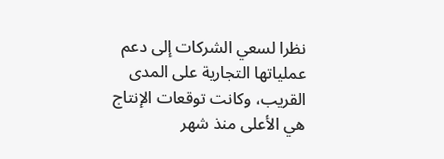نظرا لسعي الشركات إلى دعم عملياتها التجارية على المدى القريب، وكانت توقعات الإنتاج هي الأعلى منذ شهر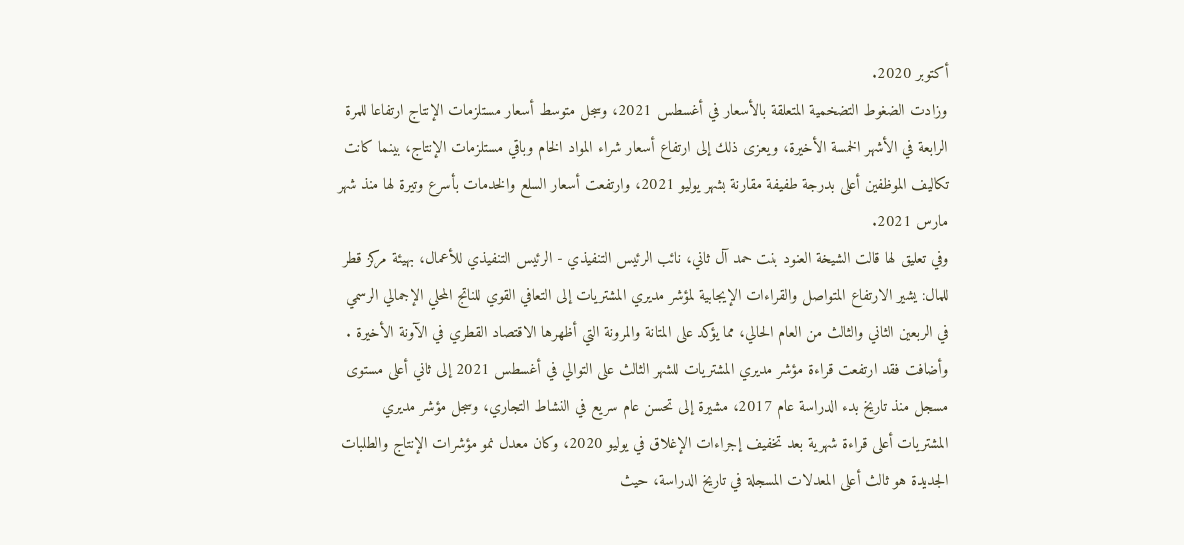أكتوبر 2020.
وزادت الضغوط التضخمية المتعلقة بالأسعار في أغسطس 2021، وسجل متوسط أسعار مستلزمات الإنتاج ارتفاعا للمرة الرابعة في الأشهر الخمسة الأخيرة، ويعزى ذلك إلى ارتفاع أسعار شراء المواد الخام وباقي مستلزمات الإنتاج، بينما كانت تكاليف الموظفين أعلى بدرجة طفيفة مقارنة بشهر يوليو 2021، وارتفعت أسعار السلع والخدمات بأسرع وتيرة لها منذ شهر مارس 2021.
وفي تعليق لها قالت الشيخة العنود بنت حمد آل ثاني، نائب الرئيس التنفيذي - الرئيس التنفيذي للأعمال، بهيئة مركز قطر للمال: يشير الارتفاع المتواصل والقراءات الإيجابية لمؤشر مديري المشتريات إلى التعافي القوي للناتج المحلي الإجمالي الرسمي في الربعين الثاني والثالث من العام الحالي، مما يؤكد على المتانة والمرونة التي أظهرها الاقتصاد القطري في الآونة الأخيرة .
وأضافت فقد ارتفعت قراءة مؤشر مديري المشتريات للشهر الثالث على التوالي في أغسطس 2021 إلى ثاني أعلى مستوى مسجل منذ تاريخ بدء الدراسة عام 2017، مشيرة إلى تحسن عام سريع في النشاط التجاري، وسجل مؤشر مديري المشتريات أعلى قراءة شهرية بعد تخفيف إجراءات الإغلاق في يوليو 2020، وكان معدل نمو مؤشرات الإنتاج والطلبات الجديدة هو ثالث أعلى المعدلات المسجلة في تاريخ الدراسة، حيث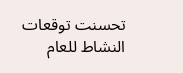تحسنت توقعات النشاط للعام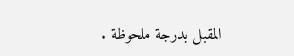المقبل بدرجة ملحوظة .